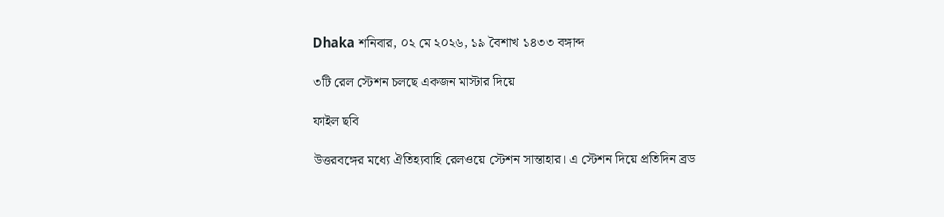Dhaka শনিবার, ০২ মে ২০২৬, ১৯ বৈশাখ ১৪৩৩ বঙ্গাব্দ

৩টি রেল স্টেশন চলছে একজন মাস্টার দিয়ে

ফাইল ছবি

উত্তরবঙ্গের মধ্যে ঐতিহ্যবাহি রেলওয়ে স্টেশন সান্তাহার। এ স্টেশন দিয়ে প্রতিদিন ব্রড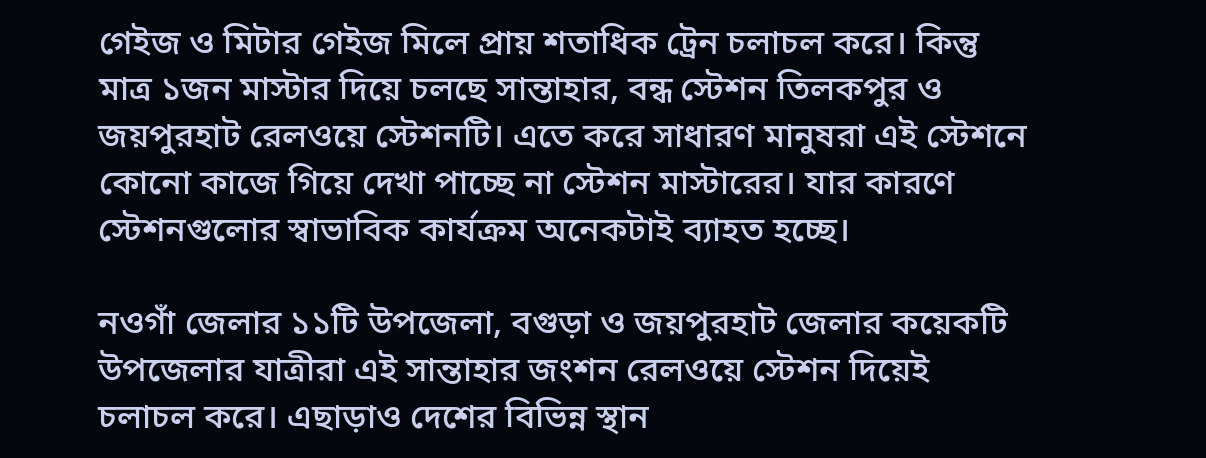গেইজ ও মিটার গেইজ মিলে প্রায় শতাধিক ট্রেন চলাচল করে। কিন্তু মাত্র ১জন মাস্টার দিয়ে চলছে সান্তাহার, বন্ধ স্টেশন তিলকপুর ও জয়পুরহাট রেলওয়ে স্টেশনটি। এতে করে সাধারণ মানুষরা এই স্টেশনে কোনো কাজে গিয়ে দেখা পাচ্ছে না স্টেশন মাস্টারের। যার কারণে স্টেশনগুলোর স্বাভাবিক কার্যক্রম অনেকটাই ব্যাহত হচ্ছে।

নওগাঁ জেলার ১১টি উপজেলা, বগুড়া ও জয়পুরহাট জেলার কয়েকটি উপজেলার যাত্রীরা এই সান্তাহার জংশন রেলওয়ে স্টেশন দিয়েই চলাচল করে। এছাড়াও দেশের বিভিন্ন স্থান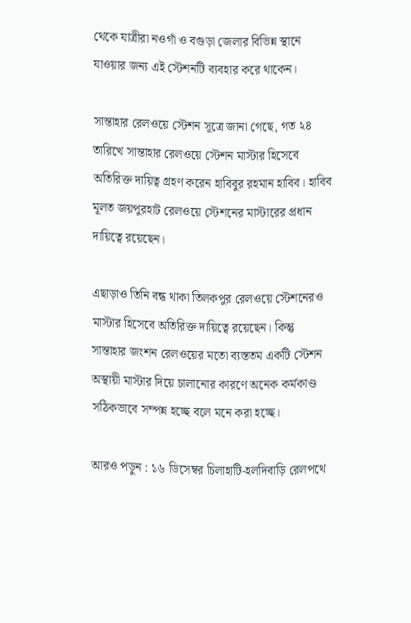থেকে যাত্রীরা নওগাঁ ও বগুড়া জেলার বিভিন্ন স্থানে যাওয়ার জন্য এই স্টেশনটি ব্যবহার করে থাকেন।

সান্তাহার রেলওয়ে স্টেশন সূত্রে জানা গেছে, গত ২৪ তারিখে সান্তাহার রেলওয়ে স্টেশন মাস্টার হিসেবে অতিরিক্ত দায়িত্ব গ্রহণ করেন হাবিবুর রহমান হাবিব। হাবিব মূলত জয়পুরহাট রেলওয়ে স্টেশনের মাস্টারের প্রধান দায়িত্বে রয়েছেন।

এছাড়াও তিনি বন্ধ থাকা তিলকপুর রেলওয়ে স্টেশনেরও মাস্টার হিসেবে অতিরিক্ত দায়িত্বে রয়েছেন। কিন্তু সান্তাহার জংশন রেলওয়ের মতো ব্যস্ততম একটি স্টেশন অস্থায়ী মাস্টার দিয়ে চালানোর কারণে অনেক কর্মকাণ্ড সঠিকভাবে সম্পন্ন হচ্ছে বলে মনে করা হচ্ছে।

আরও পড়ুন : ১৬ ডিসেম্বর চিলাহাটি-হলদিবাড়ি রেলপথে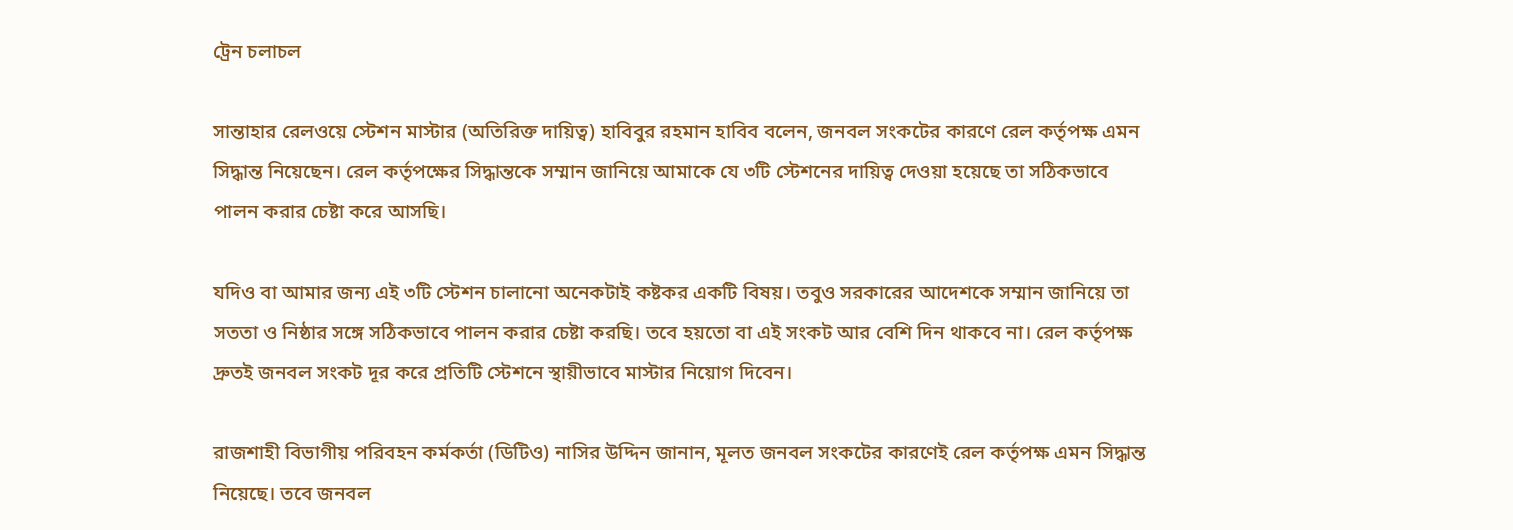ট্রেন চলাচল

সান্তাহার রেলওয়ে স্টেশন মাস্টার (অতিরিক্ত দায়িত্ব) হাবিবুর রহমান হাবিব বলেন, জনবল সংকটের কারণে রেল কর্তৃপক্ষ এমন সিদ্ধান্ত নিয়েছেন। রেল কর্তৃপক্ষের সিদ্ধান্তকে সম্মান জানিয়ে আমাকে যে ৩টি স্টেশনের দায়িত্ব দেওয়া হয়েছে তা সঠিকভাবে পালন করার চেষ্টা করে আসছি।

যদিও বা আমার জন্য এই ৩টি স্টেশন চালানো অনেকটাই কষ্টকর একটি বিষয়। তবুও সরকারের আদেশকে সম্মান জানিয়ে তা সততা ও নিষ্ঠার সঙ্গে সঠিকভাবে পালন করার চেষ্টা করছি। তবে হয়তো বা এই সংকট আর বেশি দিন থাকবে না। রেল কর্তৃপক্ষ দ্রুতই জনবল সংকট দূর করে প্রতিটি স্টেশনে স্থায়ীভাবে মাস্টার নিয়োগ দিবেন।

রাজশাহী বিভাগীয় পরিবহন কর্মকর্তা (ডিটিও) নাসির উদ্দিন জানান, মূলত জনবল সংকটের কারণেই রেল কর্তৃপক্ষ এমন সিদ্ধান্ত নিয়েছে। তবে জনবল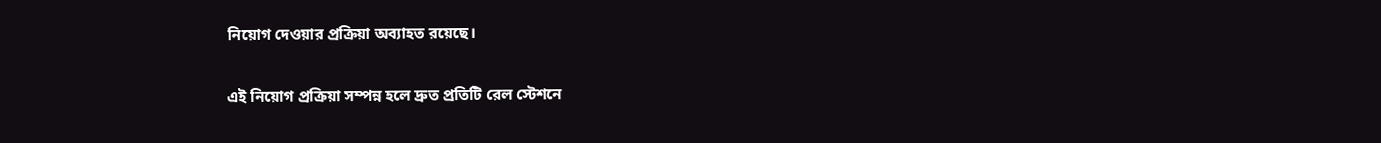নিয়োগ দেওয়ার প্রক্রিয়া অব্যাহত রয়েছে।

এই নিয়োগ প্রক্রিয়া সম্পন্ন হলে দ্রুত প্রতিটি রেল স্টেশনে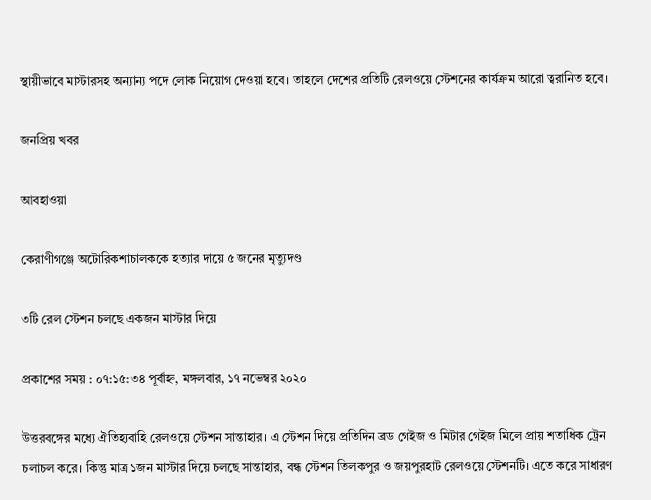স্থায়ীভাবে মাস্টারসহ অন্যান্য পদে লোক নিয়োগ দেওয়া হবে। তাহলে দেশের প্রতিটি রেলওয়ে স্টেশনের কার্যক্রম আরো ত্বরানিত হবে।

জনপ্রিয় খবর

আবহাওয়া

কেরাণীগঞ্জে অটোরিকশাচালককে হত্যার দায়ে ৫ জনের মৃত্যুদণ্ড

৩টি রেল স্টেশন চলছে একজন মাস্টার দিয়ে

প্রকাশের সময় : ০৭:১৫:৩৪ পূর্বাহ্ন, মঙ্গলবার, ১৭ নভেম্বর ২০২০

উত্তরবঙ্গের মধ্যে ঐতিহ্যবাহি রেলওয়ে স্টেশন সান্তাহার। এ স্টেশন দিয়ে প্রতিদিন ব্রড গেইজ ও মিটার গেইজ মিলে প্রায় শতাধিক ট্রেন চলাচল করে। কিন্তু মাত্র ১জন মাস্টার দিয়ে চলছে সান্তাহার, বন্ধ স্টেশন তিলকপুর ও জয়পুরহাট রেলওয়ে স্টেশনটি। এতে করে সাধারণ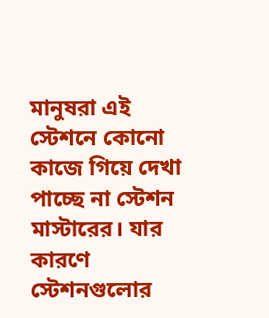মানুষরা এই স্টেশনে কোনো কাজে গিয়ে দেখা পাচ্ছে না স্টেশন মাস্টারের। যার কারণে স্টেশনগুলোর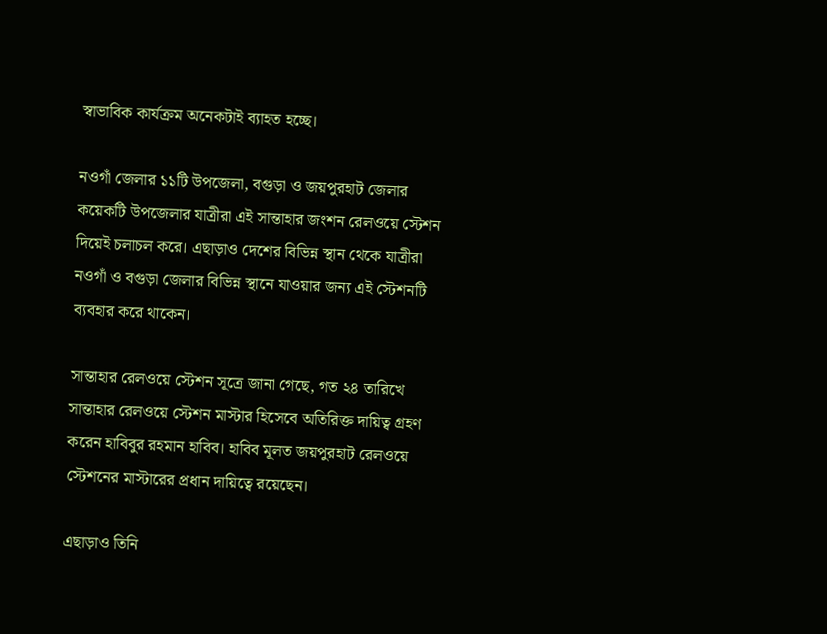স্বাভাবিক কার্যক্রম অনেকটাই ব্যাহত হচ্ছে।

নওগাঁ জেলার ১১টি উপজেলা, বগুড়া ও জয়পুরহাট জেলার কয়েকটি উপজেলার যাত্রীরা এই সান্তাহার জংশন রেলওয়ে স্টেশন দিয়েই চলাচল করে। এছাড়াও দেশের বিভিন্ন স্থান থেকে যাত্রীরা নওগাঁ ও বগুড়া জেলার বিভিন্ন স্থানে যাওয়ার জন্য এই স্টেশনটি ব্যবহার করে থাকেন।

সান্তাহার রেলওয়ে স্টেশন সূত্রে জানা গেছে, গত ২৪ তারিখে সান্তাহার রেলওয়ে স্টেশন মাস্টার হিসেবে অতিরিক্ত দায়িত্ব গ্রহণ করেন হাবিবুর রহমান হাবিব। হাবিব মূলত জয়পুরহাট রেলওয়ে স্টেশনের মাস্টারের প্রধান দায়িত্বে রয়েছেন।

এছাড়াও তিনি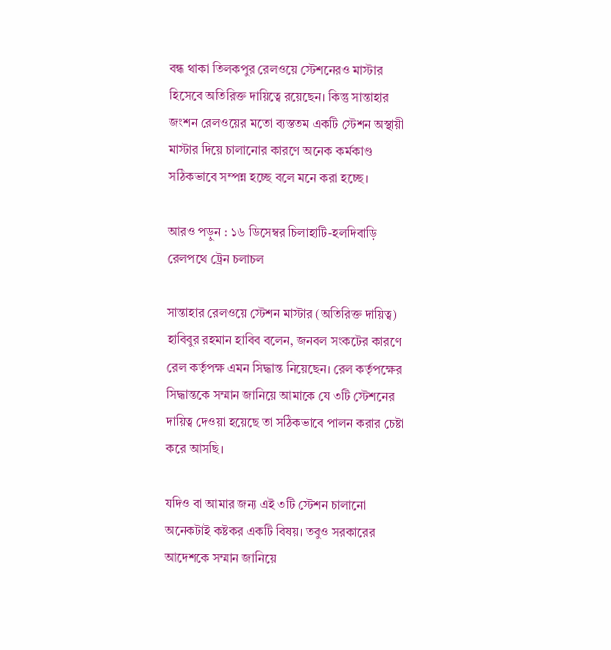বন্ধ থাকা তিলকপুর রেলওয়ে স্টেশনেরও মাস্টার হিসেবে অতিরিক্ত দায়িত্বে রয়েছেন। কিন্তু সান্তাহার জংশন রেলওয়ের মতো ব্যস্ততম একটি স্টেশন অস্থায়ী মাস্টার দিয়ে চালানোর কারণে অনেক কর্মকাণ্ড সঠিকভাবে সম্পন্ন হচ্ছে বলে মনে করা হচ্ছে।

আরও পড়ুন : ১৬ ডিসেম্বর চিলাহাটি-হলদিবাড়ি রেলপথে ট্রেন চলাচল

সান্তাহার রেলওয়ে স্টেশন মাস্টার (অতিরিক্ত দায়িত্ব) হাবিবুর রহমান হাবিব বলেন, জনবল সংকটের কারণে রেল কর্তৃপক্ষ এমন সিদ্ধান্ত নিয়েছেন। রেল কর্তৃপক্ষের সিদ্ধান্তকে সম্মান জানিয়ে আমাকে যে ৩টি স্টেশনের দায়িত্ব দেওয়া হয়েছে তা সঠিকভাবে পালন করার চেষ্টা করে আসছি।

যদিও বা আমার জন্য এই ৩টি স্টেশন চালানো অনেকটাই কষ্টকর একটি বিষয়। তবুও সরকারের আদেশকে সম্মান জানিয়ে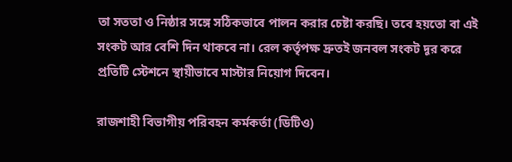তা সততা ও নিষ্ঠার সঙ্গে সঠিকভাবে পালন করার চেষ্টা করছি। তবে হয়তো বা এই সংকট আর বেশি দিন থাকবে না। রেল কর্তৃপক্ষ দ্রুতই জনবল সংকট দূর করে প্রতিটি স্টেশনে স্থায়ীভাবে মাস্টার নিয়োগ দিবেন।

রাজশাহী বিভাগীয় পরিবহন কর্মকর্তা (ডিটিও)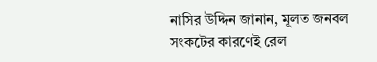নাসির উদ্দিন জানান, মূলত জনবল সংকটের কারণেই রেল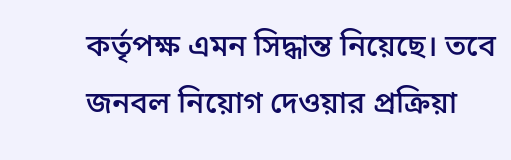কর্তৃপক্ষ এমন সিদ্ধান্ত নিয়েছে। তবে জনবল নিয়োগ দেওয়ার প্রক্রিয়া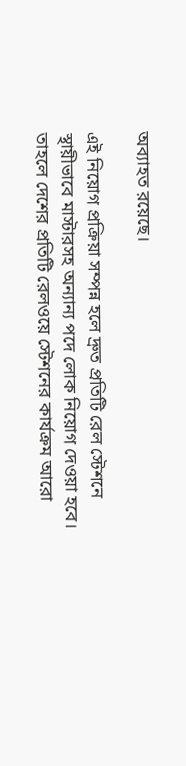অব্যাহত রয়েছে।

এই নিয়োগ প্রক্রিয়া সম্পন্ন হলে দ্রুত প্রতিটি রেল স্টেশনে স্থায়ীভাবে মাস্টারসহ অন্যান্য পদে লোক নিয়োগ দেওয়া হবে। তাহলে দেশের প্রতিটি রেলওয়ে স্টেশনের কার্যক্রম আরো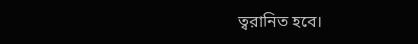ত্বরানিত হবে।